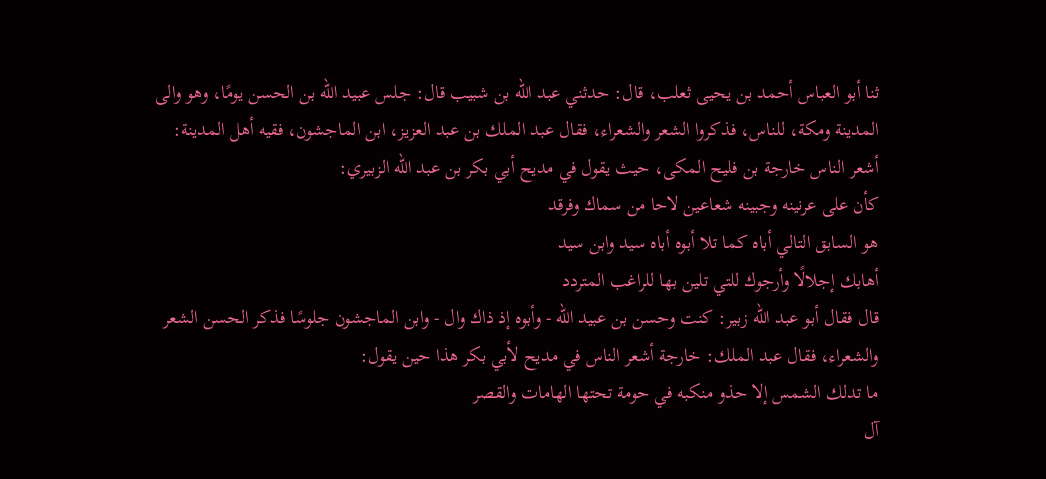ثنا أبو العباس أحمد بن يحيى ثعلب، قال: حدثني عبد الله بن شبيب قال: جلس عبيد الله بن الحسن يومًا، وهو والى المدينة ومكة، للناس، فذكروا الشعر والشعراء، فقال عبد الملك بن عبد العزيز، ابن الماجشون، فقيه أهل المدينة: أشعر الناس خارجة بن فليح المكى، حيث يقول في مديح أبي بكر بن عبد الله الزبيري:
كأن على عرنينه وجبينه شعاعين لاحا من سماك وفرقد
هو السابق التالي أباه كما تلا أبوه أباه سيد وابن سيد
أهابك إجلالًا وأرجوك للتي تلين بها للراغب المتردد
قال فقال أبو عبد الله زبير: كنت وحسن بن عبيد الله - وأبوه إذ ذاك وال - وابن الماجشون جلوسًا فذكر الحسن الشعر والشعراء، فقال عبد الملك: خارجة أشعر الناس في مديح لأبي بكر هذا حين يقول:
ما تدلك الشمس إلا حذو منكبه في حومة تحتها الهامات والقصر
آل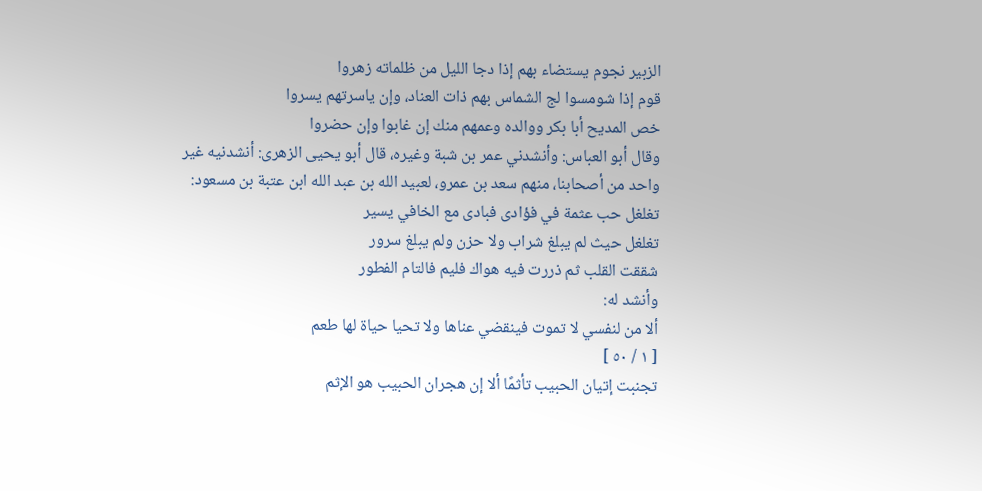الزبير نجوم يستضاء بهم إذا دجا الليل من ظلماته زهروا
قوم إذا شومسوا لج الشماس بهم ذات العناد، وإن ياسرتهم يسروا
خص المديح أبا بكر ووالده وعمهم منك إن غابوا وإن حضروا
وقال أبو العباس: وأنشدني عمر بن شبة وغيره، قال أبو يحيى الزهرى: أنشدنيه غير واحد من أصحابنا، منهم سعد بن عمرو، لعبيد الله بن عبد الله ابن عتبة بن مسعود:
تغلغل حب عثمة في فؤادى فبادى مع الخافي يسير
تغلغل حيث لم يبلغ شراب ولا حزن ولم يبلغ سرور
شققت القلب ثم ذررت فيه هواك فليم فالتام الفطور
وأنشد له:
ألا من لنفسي لا تموت فينقضي عناها ولا تحيا حياة لها طعم
[ ١ / ٥٠ ]
تجنبت إتيان الحبيب تأثمًا ألا إن هجران الحبيب هو الإثم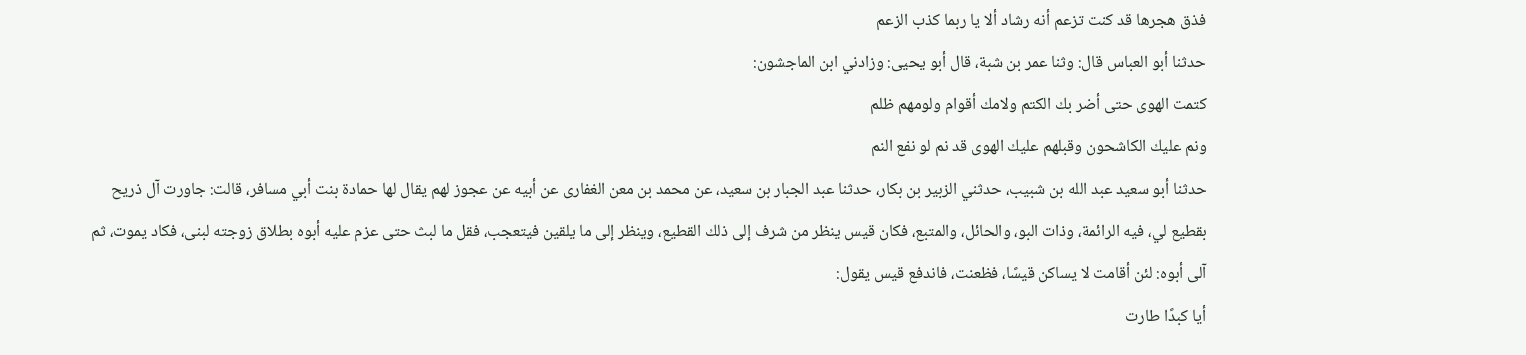فذق هجرها قد كنت تزعم أنه رشاد ألا يا ربما كذب الزعم
حدثنا أبو العباس قال: وثنا عمر بن شبة، قال أبو يحيى: وزادني ابن الماجشون:
كتمت الهوى حتى أضر بك الكتم ولامك أقوام ولومهم ظلم
ونم عليك الكاشحون وقبلهم عليك الهوى قد نم لو نفع النم
حدثنا أبو سعيد عبد الله بن شبيب، حدثني الزبير بن بكار، حدثنا عبد الجبار بن سعيد، عن محمد بن معن الغفارى عن أبيه عن عجوز لهم يقال لها حمادة بنت أبي مسافر، قالت: جاورت آل ذريح بقطيع لي، فيه الرائمة، وذات البو، والحائل، والمتبع، فكان قيس ينظر من شرف إلى ذلك القطيع، وينظر إلى ما يلقين فيتعجب، فقل ما لبث حتى عزم عليه أبوه بطلاق زوجته لبنى، فكاد يموت، ثم آلى أبوه: لئن أقامت لا يساكن قيسًا، فظعنت، فاندفع قيس يقول:
أيا كبدًا طارت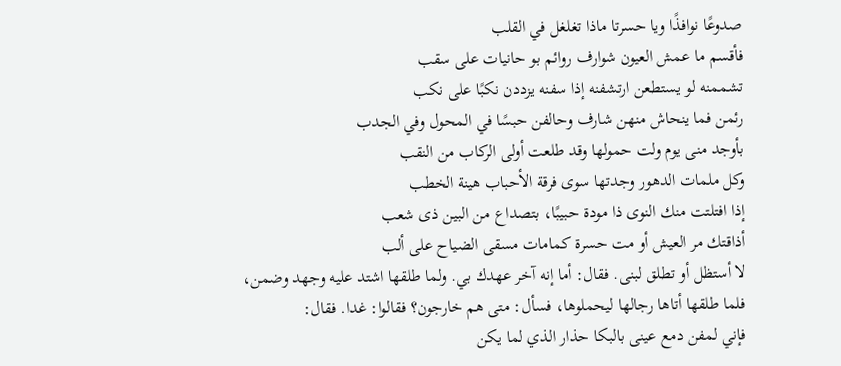صدوعًا نوافذًا ويا حسرتا ماذا تغلغل في القلب
فأقسم ما عمش العيون شوارف روائم بو حانيات على سقب
تشممنه لو يستطعن ارتشفنه إذا سفنه يزددن نكبًا على نكب
رئمن فما ينحاش منهن شارف وحالفن حبسًا في المحول وفي الجدب
بأوجد منى يوم ولت حمولها وقد طلعت أولى الركاب من النقب
وكل ملمات الدهور وجدتها سوى فرقة الأحباب هينة الخطب
إذا افتلتت منك النوى ذا مودة حبيبًا، بتصداع من البين ذى شعب
أذاقتك مر العيش أو مت حسرة كمامات مسقى الضياح على ألب
لا أستظل أو تطلق لبنى. فقال: أما إنه آخر عهدك بي. ولما طلقها اشتد عليه وجهد وضمن، فلما طلقها أتاها رجالها ليحملوها، فسأل: متى هم خارجون؟ فقالوا: غدا. فقال:
فإني لمفن دمع عينى بالبكا حذار الذي لما يكن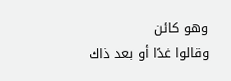وهو كائن
وقالوا غدًا أو بعد ذاك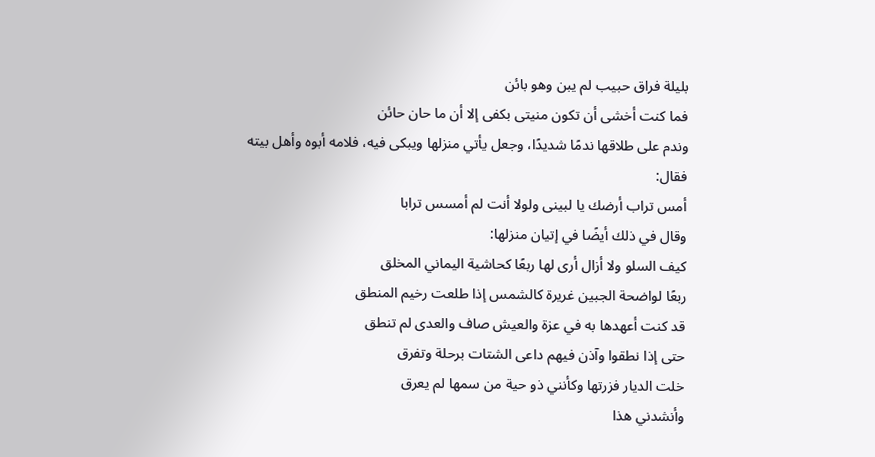بليلة فراق حبيب لم يبن وهو بائن
فما كنت أخشى أن تكون منيتى بكفى إلا أن ما حان حائن
وندم على طلاقها ندمًا شديدًا، وجعل يأتي منزلها ويبكى فيه، فلامه أبوه وأهل بيته فقال:
أمس تراب أرضك يا لبينى ولولا أنت لم أمسس ترابا
وقال في ذلك أيضًا في إتيان منزلها:
كيف السلو ولا أزال أرى لها ربعًا كحاشية اليماني المخلق
ربعًا لواضحة الجبين غريرة كالشمس إذا طلعت رخيم المنطق
قد كنت أعهدها به في عزة والعيش صاف والعدى لم تنطق
حتى إذا نطقوا وآذن فيهم داعى الشتات برحلة وتفرق
خلت الديار فزرتها وكأنني ذو حية من سمها لم يعرق
وأنشدني هذا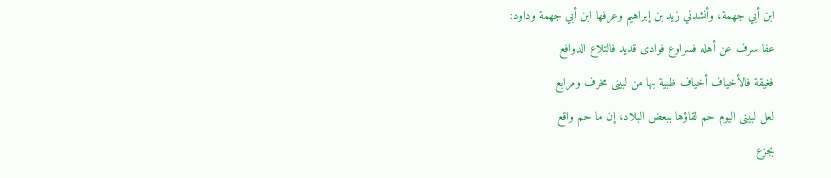ابن أبي جهمة، وأنشدني زيد بن إبراهيم وعرفها ابن أبي جهمة وداود:
عفا سرف عن أهله فسراوع فوادى قديد فالتلاع الدوافع
فغيقة فالأخياف أخياف ظبية بها من لبينى مخرف ومرابع
لعل لبينى اليوم حم لقاؤها ببعض البلاد، إن ما حم واقع
بجزع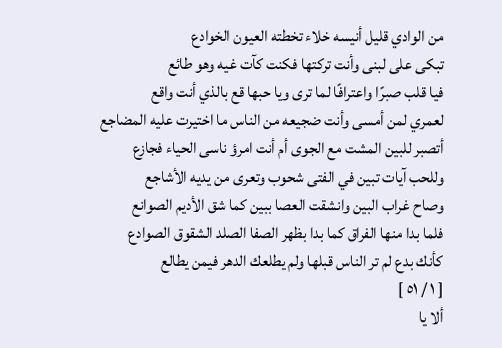من الوادي قليل أنيسه خلاء تخطته العيون الخوادع
تبكى على لبنى وأنت تركتها فكنت كآت غيه وهو طائع
فيا قلب صبرًا واعترافًا لما ترى ويا حبها قع بالذي أنت واقع
لعمري لمن أمسى وأنت ضجيعه من الناس ما اختيرت عليه المضاجع
أتصبر للبين المشت مع الجوى أم أنت امرؤ ناسى الحياء فجازع
وللحب آيات تبين في الفتى شحوب وتعرى من يديه الأشاجع
وصاح غراب البين وانشقت العصا ببين كما شق الأديم الصوانع
فلما بدا منها الفراق كما بدا بظهر الصفا الصلد الشقوق الصوادع
كأنك بدع لم تر الناس قبلها ولم يطلعك الدهر فيمن يطالع
[ ١ / ٥١ ]
ألا يا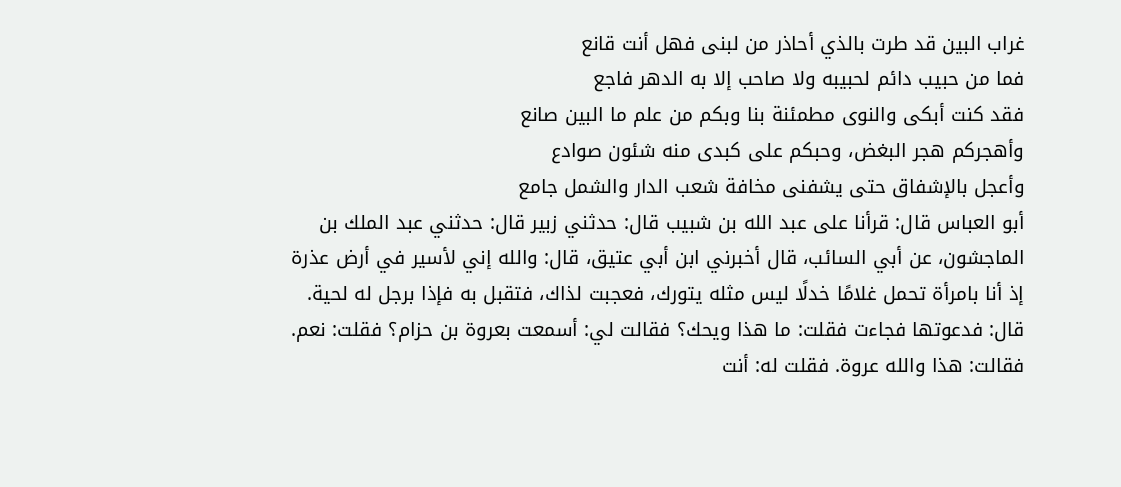غراب البين قد طرت بالذي أحاذر من لبنى فهل أنت قانع
فما من حبيب دائم لحبيبه ولا صاحب إلا به الدهر فاجع
فقد كنت أبكى والنوى مطمئنة بنا وبكم من علم ما البين صانع
وأهجركم هجر البغض، وحبكم على كبدى منه شئون صوادع
وأعجل بالإشفاق حتى يشفنى مخافة شعب الدار والشمل جامع
أبو العباس قال: قرأنا على عبد الله بن شبيب قال: حدثني زبير قال: حدثني عبد الملك بن الماجشون، عن أبي السائب، قال أخبرني ابن أبي عتيق، قال: والله إني لأسير في أرض عذرة إذ أنا بامرأة تحمل غلامًا خدلًا ليس مثله يتورك، فعجبت لذاك، فتقبل به فإذا برجل له لحية. قال: فدعوتها فجاءت فقلت: ما هذا ويحك؟ فقالت لي: أسمعت بعروة بن حزام؟ فقلت: نعم. فقالت: هذا والله عروة. فقلت له: أنت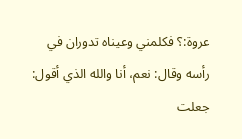عروة:؟ فكلمني وعيناه تدوران في رأسه وقال: نعم، أنا والله الذي أقول:
جعلت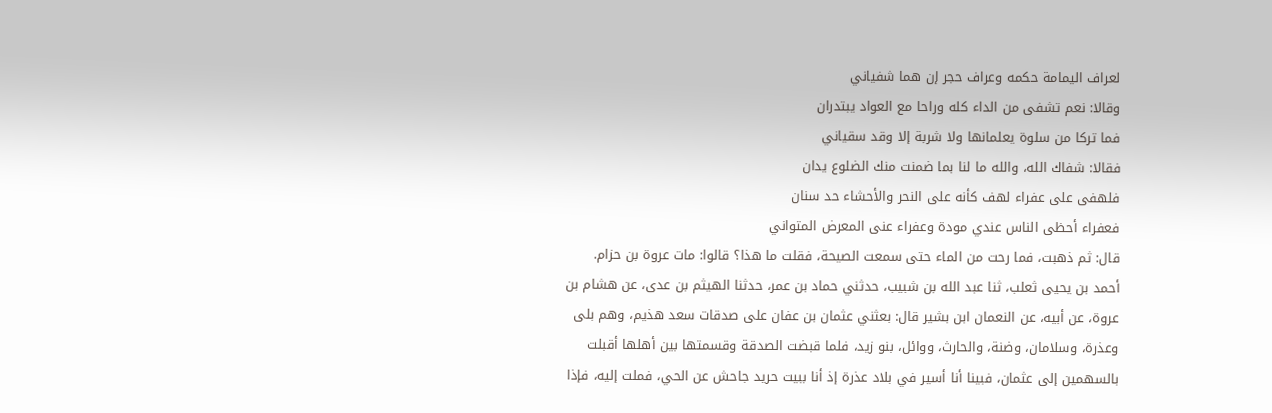لعراف اليمامة حكمه وعراف حجر إن هما شفياني
وقالا: نعم تشفى من الداء كله وراحا مع العواد يبتدران
فما تركا من سلوة يعلمانها ولا شربة إلا وقد سقياني
فقالا: شفاك الله، والله ما لنا بما ضمنت منك الضلوع يدان
فلهفى على عفراء لهف كأنه على النحر والأحشاء حد سنان
فعفراء أحظى الناس عندي مودة وعفراء عنى المعرض المتواني
قال: ثم ذهبت، فما رحت من الماء حتى سمعت الصيحة، فقلت ما هذا؟ قالوا: مات عروة بن حزام.
أحمد بن يحيى ثعلب، ثنا عبد الله بن شبيب، حدثني حماد بن عمر، حدثنا الهيثم بن عدى، عن هشام بن عروة، عن أبيه، عن النعمان ابن بشير قال: بعثني عثمان بن عفان على صدقات سعد هذيم، وهم بلى وعذرة، وسلامان، وضنة، والحارث، ووائل، بنو زيد، فلما قبضت الصدقة وقسمتها بين أهلها أقبلت بالسهمين إلى عثمان، فبينا أنا أسير في بلاد عذرة إذ أنا ببيت حريد جاحش عن الحي، فملت إليه، فإذا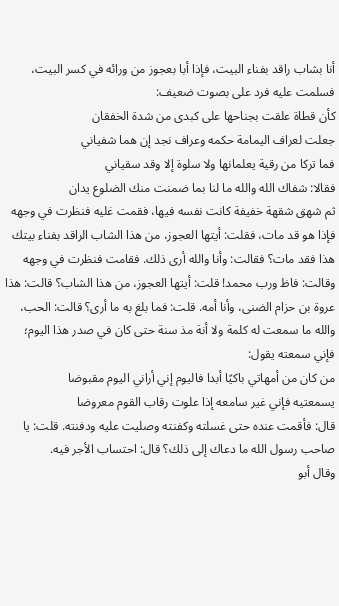أنا بشاب راقد بفناء البيت، فإذا أبا بعجوز من ورائه في كسر البيت، فسلمت عليه فرد على بصوت ضعيف:
كأن قطاة علقت بجناحها على كبدى من شدة الخفقان
جعلت لعراف اليمامة حكمه وعراف نجد إن هما شفياني
فما تركا من رقية يعلمانها ولا سلوة إلا وقد سقياني
فقالا: شفاك الله والله ما لنا بما ضمنت منك الضلوع يدان
ثم شهق شقهة خفيفة كانت نفسه فيها، فقمت غليه فنظرت في وجهه فإذا هو قد مات، فقلت: أيتها العجوز، من هذا الشاب الراقد بفناء بيتك هذا فقد مات؟ فقالت: وأنا والله أرى ذلك. فقامت فنظرت في وجهه وقالت: فاظ ورب محمد! قلت: أيتها العجوز، من هذا الشاب؟ قالت: هذا عروة بن حزام الضنى، وأنا أمه. قلت: فما بلغ به ما أرى؟ قالت: الحب، والله ما سمعت له كلمة ولا أنة مذ سنة حتى كان في صدر هذا اليوم؛ فإني سمعته يقول:
من كان من أمهاتي باكيًا أبدا فاليوم إني أراني اليوم مقبوضا
يسمعتيه فإني غير سامعه إذا علوت رقاب القوم معروضا
قال: فأقمت عنده حتى غسلته وكفنته وصليت عليه ودفنته. قلت: يا صاحب رسول الله ما دعاك إلى ذلك؟ قال: احتساب الأجر فيه.
وقال أبو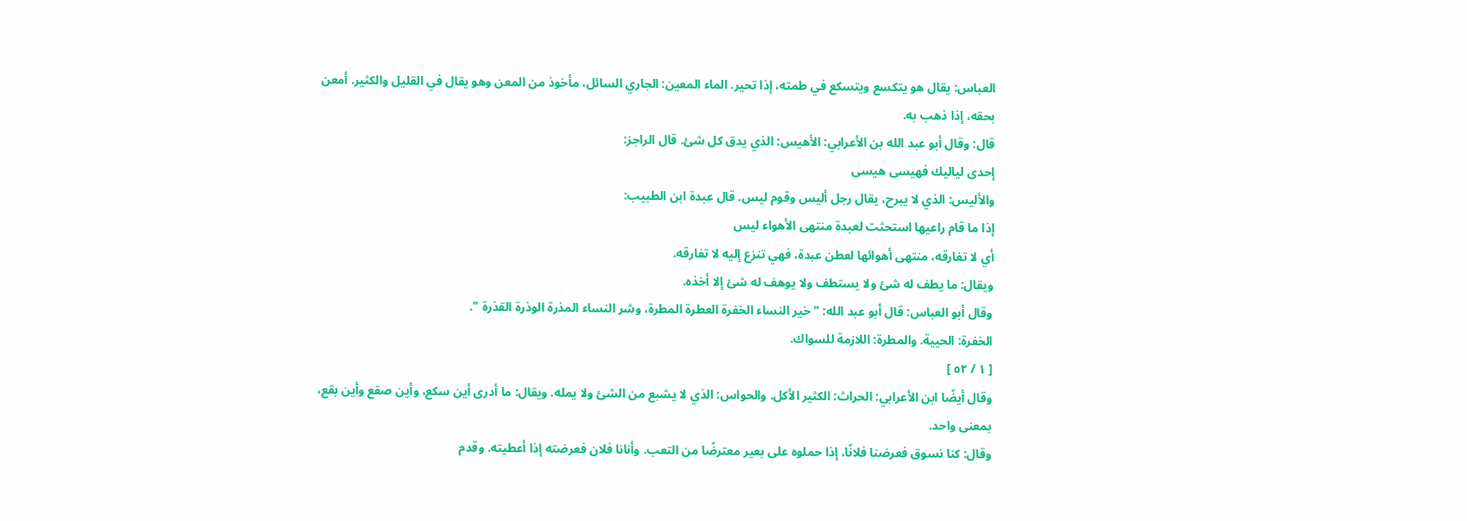العباس: يقال هو يتكسع ويتسكع في طمته، إذا تحير. الماء المعين: الجاري السائل، مأخوذ من المعن وهو يقال في القليل والكثير. أمعن بحقه، إذا ذهب به.
قال: وقال أبو عبد الله بن الأعرابي: الأهيس: الذي يدق كل شئ. قال الراجز:
إحدى لياليك فهيسى هيسى
والأليس: الذي لا يبرح، يقال رجل أليس وقوم ليس. قال عبدة ابن الطبيب:
إذا ما قام راعيها استحثت لعبدة منتهى الأهواء ليس
أي لا تفارقه، منتهى أهوائها لعطن عبدة، فهي تنزع إليه لا تفارقه.
ويقال: ما يطف له شئ ولا يستطف ولا يوهف له شئ إلا أخذه.
وقال أبو العباس: قال أبو عبد الله: " خير النساء الخفرة العطرة المطرة، وشر النساء المذرة الوذرة القذرة ".
الخفرة: الحيية. والمطرة: اللازمة للسواك.
[ ١ / ٥٢ ]
وقال أيضًا ابن الأعرابي: الحراث: الكثير الأكل. والحواس: الذي لا يشبع من الشئ ولا يمله. ويقال: ما أدرى أين سكع، وأين صقع وأين بقع، بمعنى واحد.
وقال: كنا نسوق فعرضنا فلانًا، إذا حملوه على بعير معترضًا من التعب. وأنانا فلان فعرضته إذا أعطيته. وقدم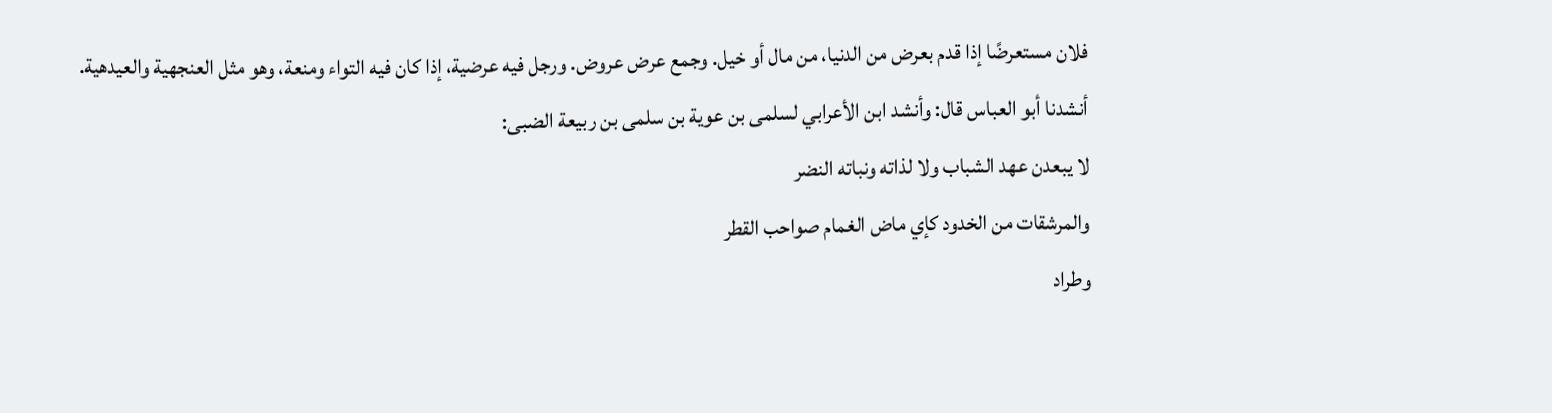فلان مستعرضًا إذا قدم بعرض من الدنيا، من مال أو خيل. وجمع عرض عروض. ورجل فيه عرضية، إذا كان فيه التواء ومنعة، وهو مثل العنجهية والعيدهية.
أنشدنا أبو العباس قال: وأنشد ابن الأعرابي لسلمى بن عوية بن سلمى بن ربيعة الضبى:
لا يبعدن عهد الشباب ولا لذاته ونباته النضر
والمرشقات من الخدود كإي ماض الغمام صواحب القطر
وطراد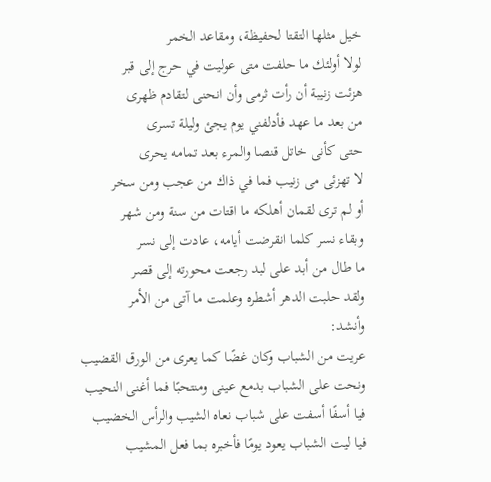خيل مثلها التقتا لحفيظة، ومقاعد الخمر
لولا أولئك ما حلفت متى عوليت في حرج إلى قبر
هزئت زنيبة أن رأت ثرمى وأن انحنى لتقادم ظهرى
من بعد ما عهد فأدلفني يوم يجئ وليلة تسرى
حتى كأنى خاتل قنصا والمرء بعد تمامه يحرى
لا تهزئى مى زنيب فما في ذاك من عجب ومن سخر
أو لم ترى لقمان أهلكه ما اقتات من سنة ومن شهر
وبقاء نسر كلما انقرضت أيامه، عادت إلى نسر
ما طال من أبد على لبد رجعت محورته إلى قصر
ولقد حلبت الدهر أشطره وعلمت ما آتى من الأمر
وأنشد:
عريت من الشباب وكان غضًا كما يعرى من الورق القضيب
ونحت على الشباب بدمع عينى ومنتحبًا فما أغنى النحيب
فيا أسفًا أسفت على شباب نعاه الشيب والرأس الخضيب
فيا ليت الشباب يعود يومًا فأخبره بما فعل المشيب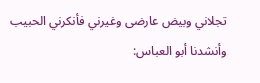تجلاني وبيض عارضى وغيرني فأنكرني الحبيب
وأنشدنا أبو العباس: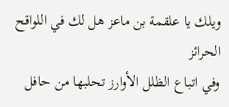ويلك يا علقمة بن ماعز هل لك في اللواقح الحرائز
وفي اتباع الظلل الأوارز تحلبها من حافل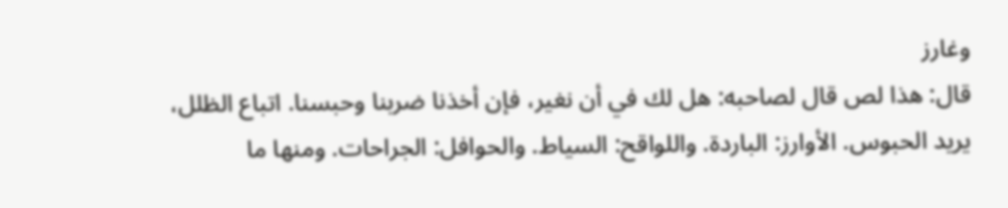وغارز
قال: هذا لص قال لصاحبه: هل لك في أن نغير، فإن أخذنا ضربنا وحبسنا. اتباع الظلل، يريد الحبوس. الأوارز: الباردة. واللواقح: السياط. والحوافل: الجراحات. ومنها ما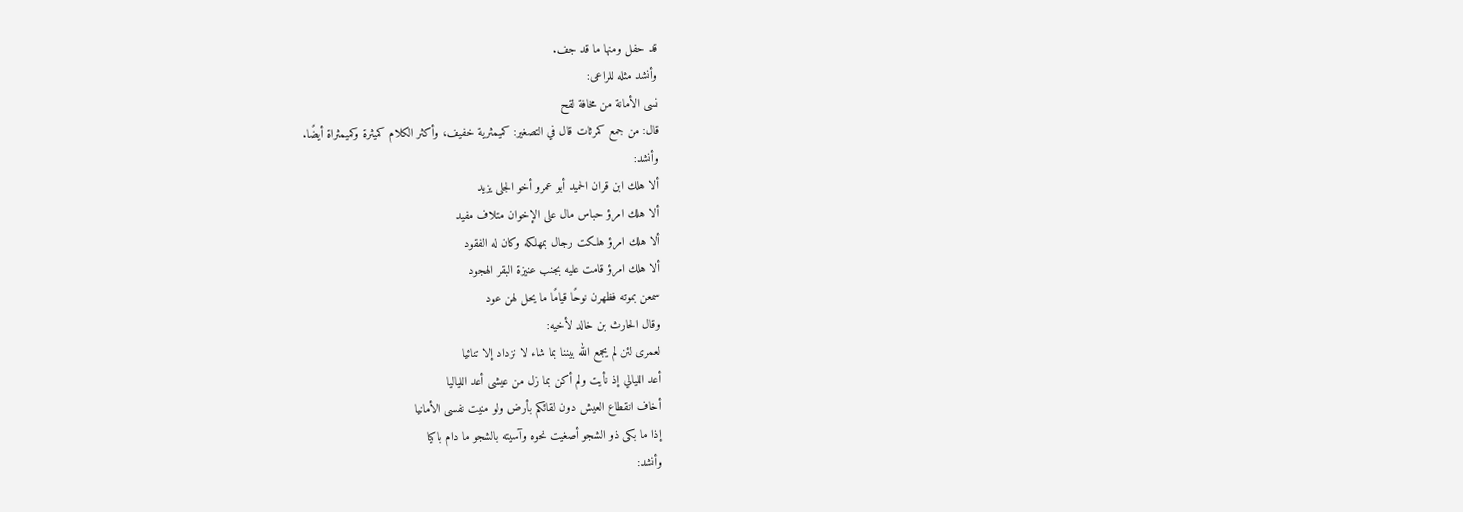قد حفل ومنها ما قد جف.
وأنشد مثله للراعى:
نسى الأمانة من مخافة لقح
قال: من جمع كمرثات قال في التصغير: كميمثرية خفيف، وأكثر الكلام كميثرة وكميمثراة أيضًا.
وأنشد:
ألا هلك ابن قران الحميد أبو عمرو أخو الجلى يزيد
ألا هلك امرؤ حباس مال على الإخوان متلاف مفيد
ألا هلك امرؤ هلكت رجال بمهلكه وكان له الفقود
ألا هلك امرؤ قامت عليه بجنب عنيزة البقر الهجود
سمعن بموته فظهرن نوحًا قيامًا ما يحل لهن عود
وقال الحارث بن خالد لأخيه:
لعمرى لئن لم يجمع الله بيننا بما شاء لا نزداد إلا تنائيا
أعد الليالي إذ نأيت ولم أكن بما زل من عيشى أعد اللياليا
أخاف انقطاع العيش دون لقائكم بأرض ولو منيت نفسى الأمانيا
إذا ما بكى ذو الشجو أصغيت نحوه وآسيته بالشجو ما دام باكيا
وأنشد: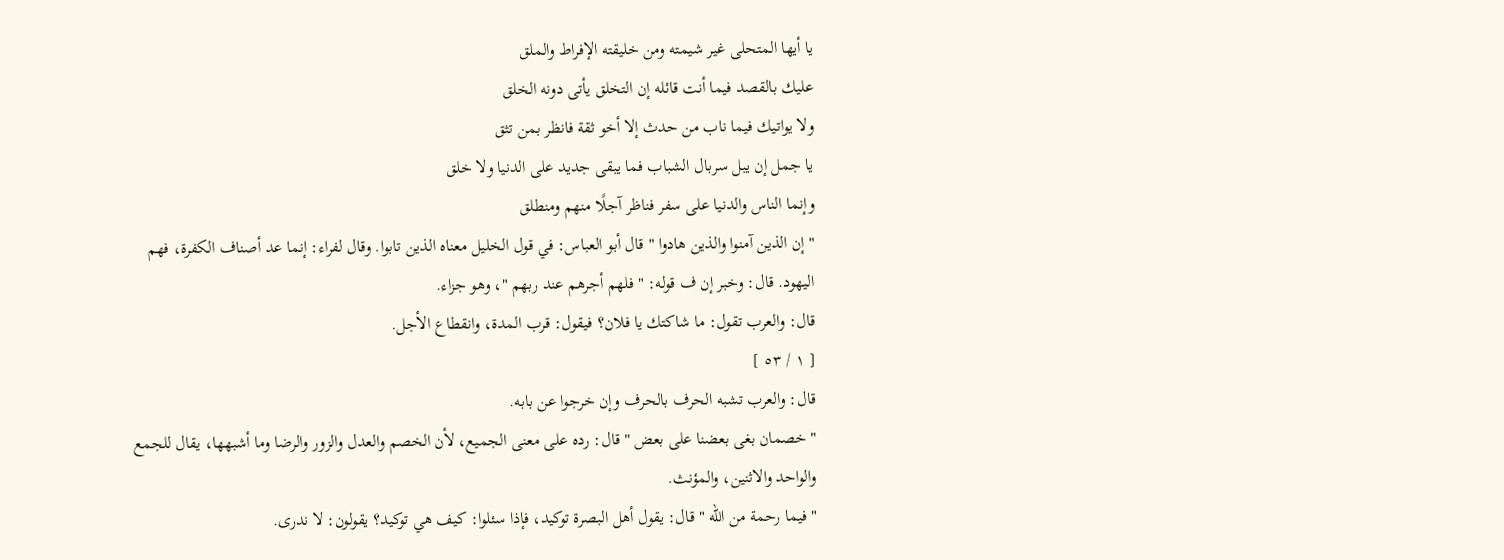يا أيها المتحلى غير شيمته ومن خليقته الإفراط والملق
عليك بالقصد فيما أنت قائله إن التخلق يأتى دونه الخلق
ولا يواتيك فيما ناب من حدث إلا أخو ثقة فانظر بمن تثق
يا جمل إن يبل سربال الشباب فما يبقى جديد على الدنيا ولا خلق
وإنما الناس والدنيا على سفر فناظر آجلًا منهم ومنطلق
" إن الذين آمنوا والذين هادوا " قال أبو العباس: في قول الخليل معناه الذين تابوا. وقال لفراء: إنما عد أصناف الكفرة، فهم اليهود. قال: وخبر إن ف قوله: " فلهم أجرهم عند ربهم "، وهو جزاء.
قال: والعرب تقول: ما شاكتك يا فلان؟ فيقول: قرب المدة، وانقطاع الأجل.
[ ١ / ٥٣ ]
قال: والعرب تشبه الحرف بالحرف وإن خرجوا عن بابه.
" خصمان بغى بعضنا على بعض " قال: رده على معنى الجميع، لأن الخصم والعدل والزور والرضا وما أشبهها، يقال للجمع والواحد والاثنين، والمؤنث.
" فيما رحمة من الله " قال: يقول أهل البصرة توكيد، فإذا سئلوا: كيف هي توكيد؟ يقولون: لا ندرى.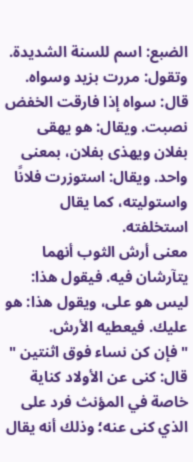الضبع: اسم للسنة الشديدة.
وتقول: مررت بزيد وسواه. قال: سواه إذا فارقت الخفض نصبت. ويقال: هو يهقى بفلان ويهذى بفلان، بمعنى واحد. ويقال: استوزرت فلانًا واستوليته، كما يقال استخلفته.
معنى أرش الثوب أنهما يتآرشان فيه. فيقول هذا: ليس هو على، ويقول هذا: هو عليك. فيعطيه الأرش.
" فإن كن نساء فوق اثنتين " قال: كنى عن الأولاد كناية خاصة في المؤنث فرد على الذي كنى عنه؛ وذلك أنه يقال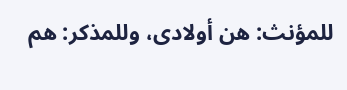للمؤنث: هن أولادى، وللمذكر: هم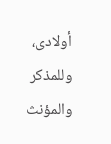أولادى، وللمذكر والمؤنث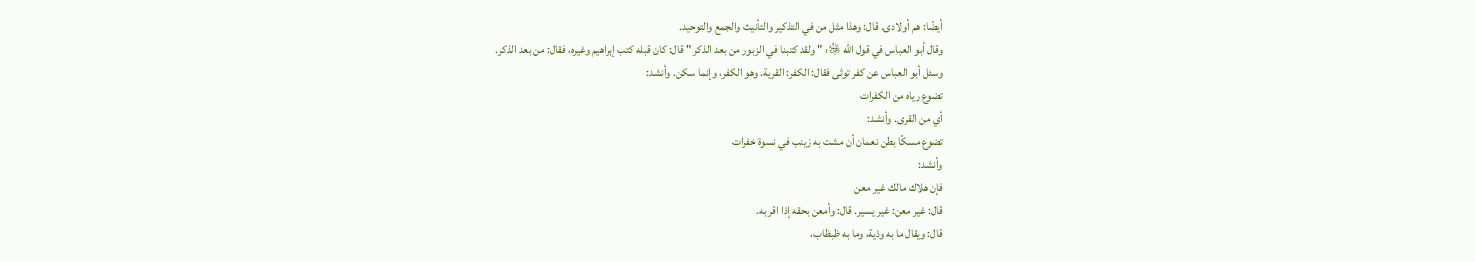أيضًا: هم أولادى. قال: وهذا مثل من في التذكير والتأنيث والجمع والتوحيد.
وقال أبو العباس في قول الله ﷿: " ولقد كتبنا في الزبور من بعد الذكر " قال: كان قبله كتب إبراهيم وغيره، فقال: من بعد الذكر.
وسئل أبو العباس عن كفر توثى فقال: الكفر: القرية. وهو الكفر، وإنما سكن. وأنشد:
تضوع رياه من الكفرات
أي من القرى. وأنشد:
تضوع مسكًا بطن نعمان أن مشت به زينب في نسوة خفرات
وأنشد:
فإن هلاك مالك غير معن
قال: غير معن: غير يسير. قال: وأمعن بحقه إذا اقر به.
قال: ويقال ما به وذية، وما به ظبظاب،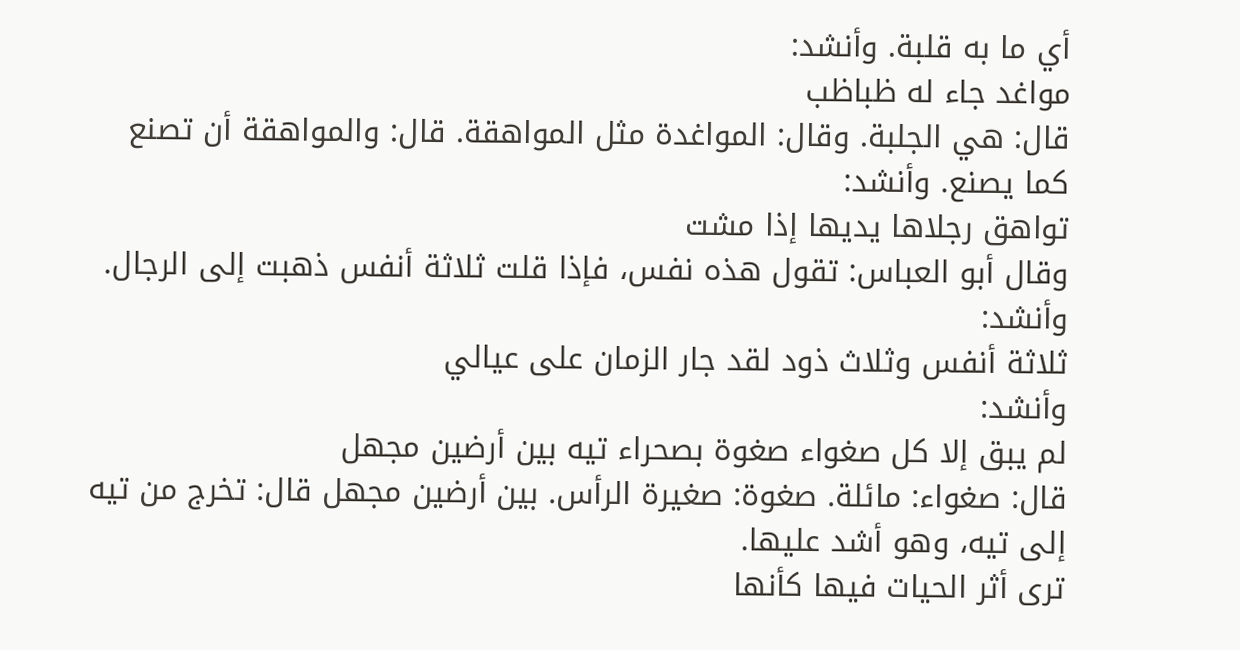أي ما به قلبة. وأنشد:
مواغد جاء له ظباظب
قال: هي الجلبة. وقال: المواغدة مثل المواهقة. قال: والمواهقة أن تصنع كما يصنع. وأنشد:
تواهق رجلاها يديها إذا مشت
وقال أبو العباس: تقول هذه نفس، فإذا قلت ثلاثة أنفس ذهبت إلى الرجال. وأنشد:
ثلاثة أنفس وثلاث ذود لقد جار الزمان على عيالي
وأنشد:
لم يبق إلا كل صغواء صغوة بصحراء تيه بين أرضين مجهل
قال: صغواء: مائلة. صغوة: صغيرة الرأس. بين أرضين مجهل قال: تخرج من تيه إلى تيه، وهو أشد عليها.
ترى أثر الحيات فيها كأنها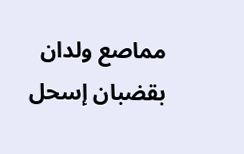مماصع ولدان بقضبان إسحل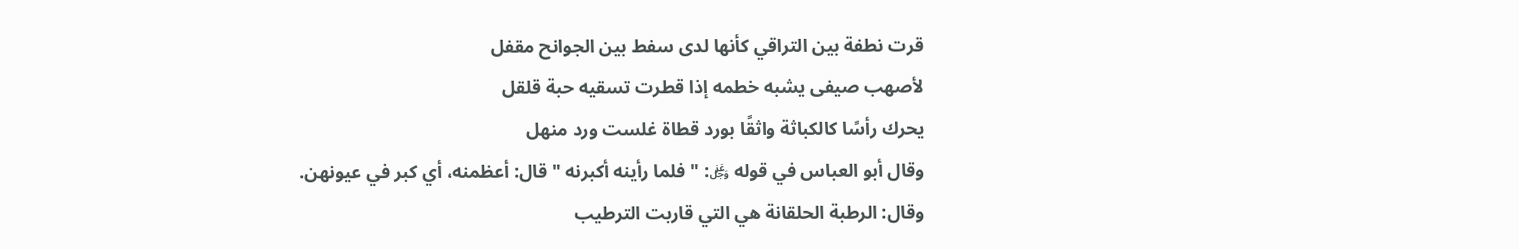قرت نطفة بين التراقي كأنها لدى سفط بين الجوانح مقفل
لأصهب صيفى يشبه خطمه إذا قطرت تسقيه حبة قلقل
يحرك رأسًا كالكباثة واثقًا بورد قطاة غلست ورد منهل
وقال أبو العباس في قوله ﷿: " فلما رأينه أكبرنه " قال: أعظمنه، أي كبر في عيونهن.
وقال: الرطبة الحلقانة هي التي قاربت الترطيب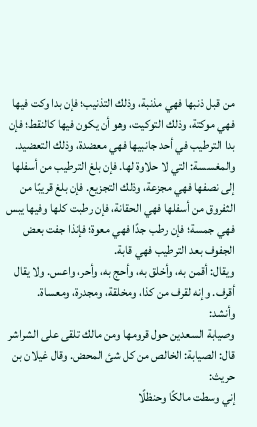من قبل ذنبها فهي مذنبة، وذلك التذنيب؛ فإن بدا وكت فيها فهي موكتة، وذلك التوكيت، وهو أن يكون فيها كالنقط؛ فإن بدا الترطيب في أحد جانبيها فهي معضدة، وذلك التعضيد. والمغسسة: التي لا حلاوة لها. فإن بلغ الترطيب من أسفلها إلى نصفها فهي مجزعة، وذلك التجزيع. فإن بلغ قريبًا من الثفروق من أسفلها فهي الحقانة، فإن رطبت كلها وفيها يبس فهي جمسة؛ فإن رطب جدًا فهي معوة؛ فإنذا جفت بعض الجفوف بعد الترطيب فهي قابة.
ويقال: أقمن به، وأخلق به، وأحج به، وأحر، واعس. ولا يقال أقرف. وإنه لقرف من كذا، ومخلقة، ومجدرة، ومعساة.
وأنشد:
وصيابة السعدين حول قرومها ومن مالك تلقى على الشراشر
قال: الصيابة: الخالص من كل شئ المحض. وقال غيلان بن حريث:
إني وسطت مالكًا وحنظلًا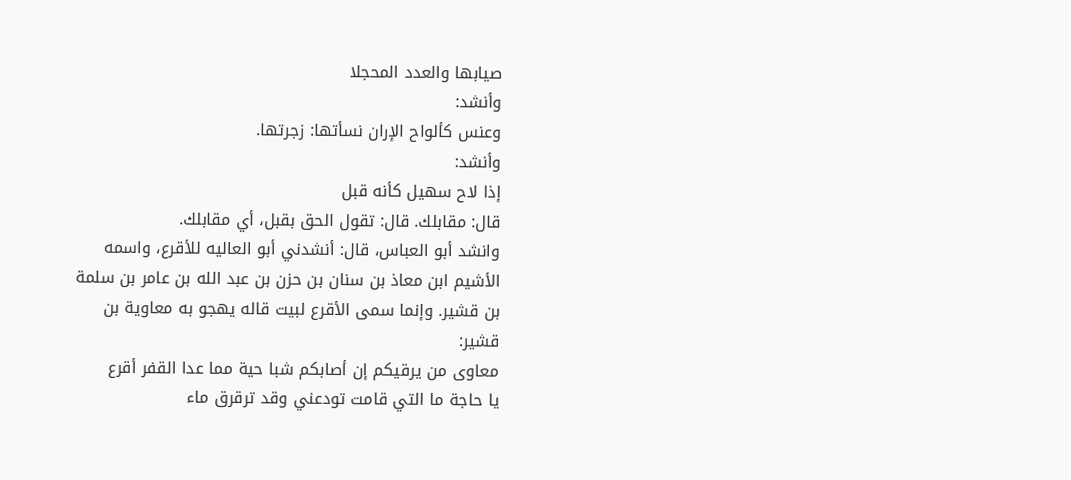صيابها والعدد المحجلا
وأنشد:
وعنس كألواح الإران نسأتها: زجرتها.
وأنشد:
إذا لاح سهيل كأنه قبل
قال: مقابلك. قال: تقول الحق بقبل، أي مقابلك.
وانشد أبو العباس، قال: أنشدني أبو العاليه للأقرع، واسمه الأشيم ابن معاذ بن سنان بن حزن بن عبد الله بن عامر بن سلمة بن قشير. وإنما سمى الأقرع لبيت قاله يهجو به معاوية بن قشير:
معاوى من يرقيكم إن أصابكم شبا حية مما عدا القفر أقرع
يا حاجة ما التي قامت تودعني وقد ترقرق ماء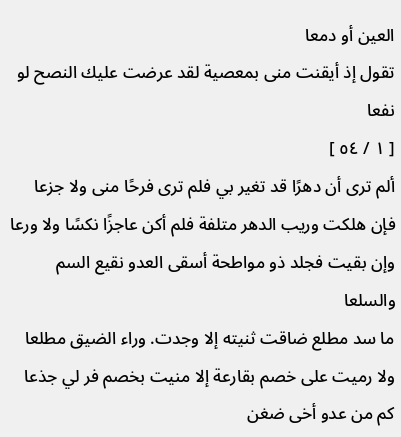العين أو دمعا
تقول إذ أيقنت منى بمعصية لقد عرضت عليك النصح لو نفعا
[ ١ / ٥٤ ]
ألم ترى أن دهرًا قد تغير بي فلم ترى فرحًا منى ولا جزعا
فإن هلكت وريب الدهر متلفة فلم أكن عاجزًا نكسًا ولا ورعا
وإن بقيت فجلد ذو مواطحة أسقى العدو نقيع السم والسلعا
ما سد مطلع ضاقت ثنيته إلا وجدت. وراء الضيق مطلعا
ولا رميت على خصم بقارعة إلا منيت بخصم فر لي جذعا
كم من عدو أخى ضغن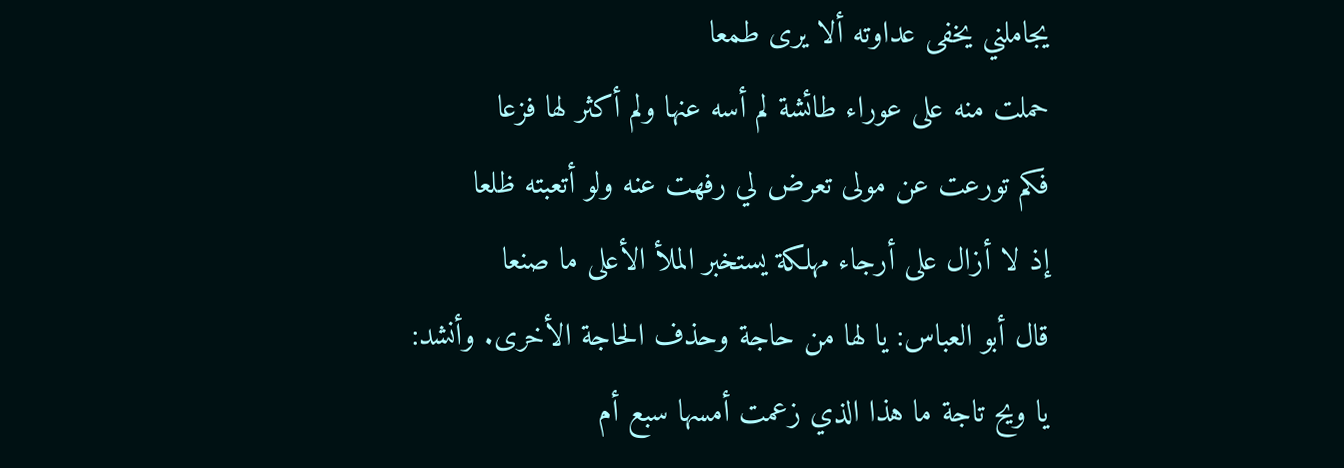يجاملني يخفى عداوته ألا يرى طمعا
حملت منه على عوراء طائشة لم أسه عنها ولم أكثر لها فزعا
فكم تورعت عن مولى تعرض لي رفهت عنه ولو أتعبته ظلعا
إذ لا أزال على أرجاء مهلكة يستخبر الملأ الأعلى ما صنعا
قال أبو العباس: يا لها من حاجة وحذف الحاجة الأخرى. وأنشد:
يا ويح تاجة ما هذا الذي زعمت أمسها سبع أم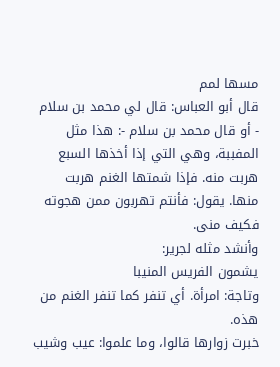مسها لمم
قال أبو العباس: قال لي محمد بن سلام - أو قال محمد بن سلام -: هذا مثل المفببة، وهي التي إذا أخذها السبع هربت منه. فإذا شمتها الغنم هربت منها. يقول: فأنتم تهربون ممن هجوته فكيف منى.
وأنشد مثله لجرير:
يشمون الفريس المنيبا
وتاجة: امرأة. أي تنفر كما تنفر الغنم من هذه.
خبرت زوارها قالوا، وما علموا: عيب وشيب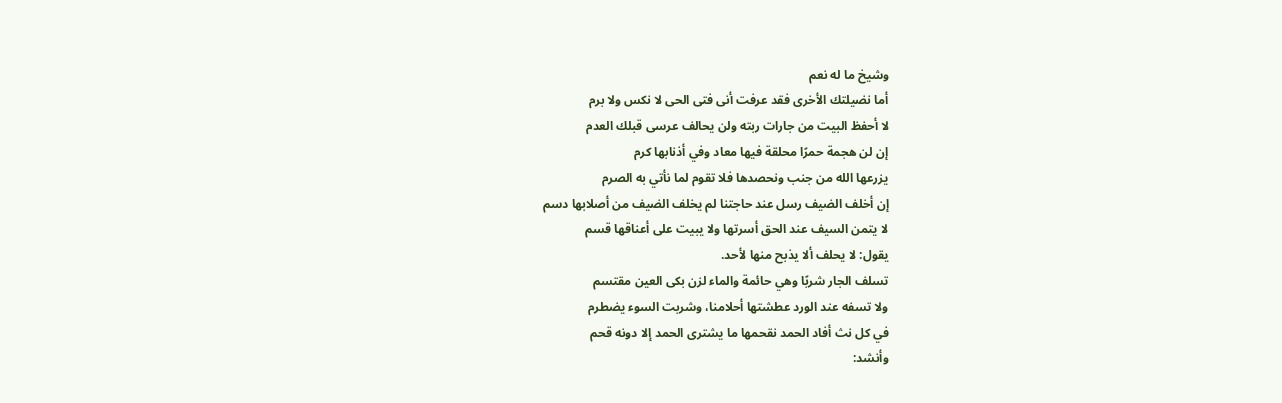وشيخ ما له نعم
أما نضيلتك الأخرى فقد عرفت أنى فتى الحى لا نكس ولا برم
لا أحفظ البيت من جارات ربته ولن يحالف عرسى قبلك العدم
إن لن هجمة حمرًا محلقة فيها معاد وفي أذنابها كرم
يزرعها الله من جنب ونحصدها فلا تقوم لما نأتي به الصرم
إن أخلف الضيف رسل عند حاجتنا لم يخلف الضيف من أصلابها دسم
لا يتمن السيف عند الحق أسرتها ولا يبيت على أعناقها قسم
يقول: لا يحلف ألا يذبح منها لأحد.
تسلف الجار شربًا وهي حائمة والماء لزن بكى العين مقتسم
ولا تسفه عند الورد عطشتها أحلامنا، وشربت السوء يضطرم
في كل نث أفاد الحمد نقحمها ما يشترى الحمد إلا دونه قحم
وأنشد: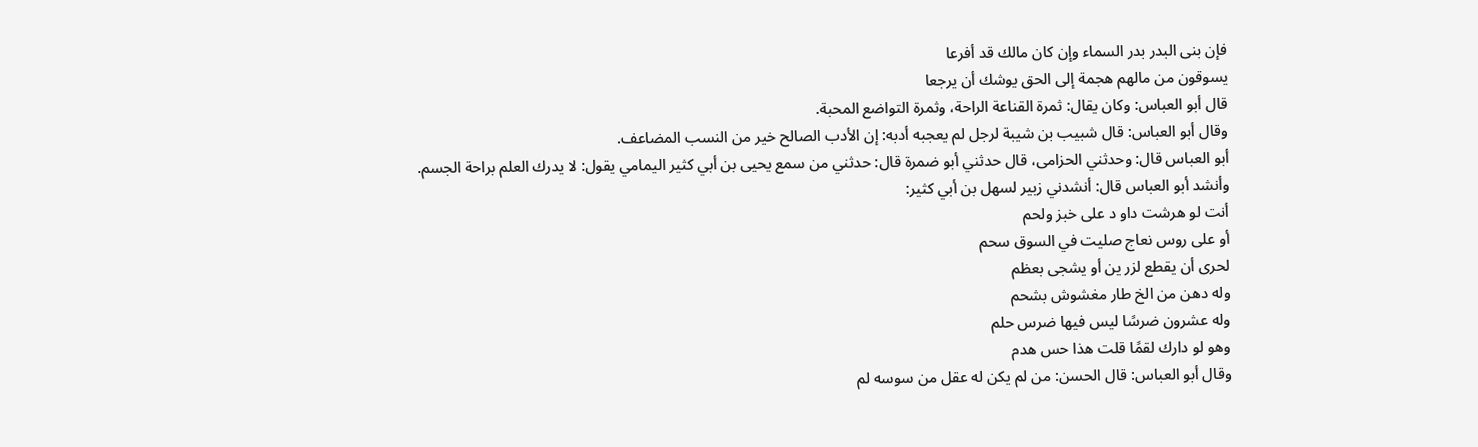فإن بنى البدر بدر السماء وإن كان مالك قد أفرعا
يسوقون من مالهم هجمة إلى الحق يوشك أن يرجعا
قال أبو العباس: وكان يقال: ثمرة القناعة الراحة، وثمرة التواضع المحبة.
وقال أبو العباس: قال شبيب بن شيبة لرجل لم يعجبه أدبه: إن الأدب الصالح خير من النسب المضاعف.
أبو العباس قال: وحدثني الحزامى، قال حدثني أبو ضمرة قال: حدثني من سمع يحيى بن أبي كثير اليمامي يقول: لا يدرك العلم براحة الجسم.
وأنشد أبو العباس قال: أنشدني زبير لسهل بن أبي كثير:
أنت لو هرشت داو د على خبز ولحم
أو على روس نعاج صليت في السوق سحم
لحرى أن يقطع لزر ين أو يشجى بعظم
وله دهن من الخ طار مغشوش بشحم
وله عشرون ضرسًا ليس فيها ضرس حلم
وهو لو دارك لقمًا قلت هذا حس هدم
وقال أبو العباس: قال الحسن: من لم يكن له عقل من سوسه لم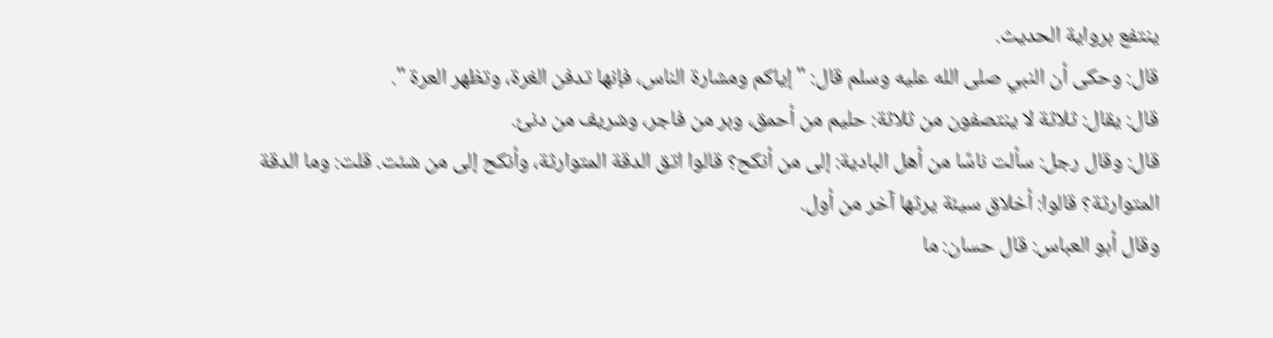ينتفع برواية الحديث.
قال: وحكى أن النبي صلى الله عليه وسلم قال: " إياكم ومشارة الناس، فإنها تدفن الغرة، وتظهر العرة ".
قال: يقال: ثلاثة لا ينتصفون من ثلاثة: حليم من أحمق، وبر من فاجر، وشريف من دنئ.
قال: وقال رجل: سألت ناسًا من أهل البادية: إلى من أنكح؟ قالوا اتق الدقة المتوارثة، وأنكح إلى من شئت. قلت: وما الدقة المتوارثة؟ قالوا: أخلاق سيئة يرثها آخر من أول.
وقال أبو العباس: قال حسان: ما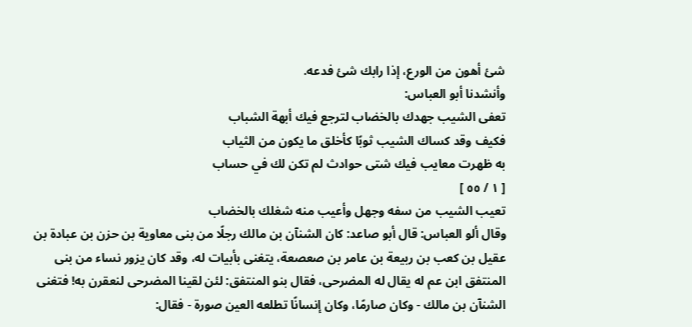شئ أهون من الورع، إذا رابك شئ فدعه.
وأنشدنا أبو العباس:
تعفى الشيب جهدك بالخضاب لترجع فيك أبهة الشباب
فكيف وقد كساك الشيب ثوبًا كأخلق ما يكون من الثياب
به ظهرت معايب فيك شتى حوادث لم تكن لك في حساب
[ ١ / ٥٥ ]
تعيب الشيب من سفه وجهل وأعيب منه شغلك بالخضاب
وقال ألو العباس: قال أبو صاعد: كان الشنآن بن مالك رجلًا من بنى معاوية بن حزن بن عبادة بن عقيل بن كعب بن ربيعة بن عامر بن صعصعة، يتغنى بأبيات له، وقد كان يزور نساء من بنى المنتفق ابن عم له يقال له المضرحى، فقال بنو المنتفق: لئن لقينا المضرحى لنعقرن به! فتغنى الشنآن بن مالك - وكان صارمًا، وكان إنسانًا تطلعه العين صورة - فقال: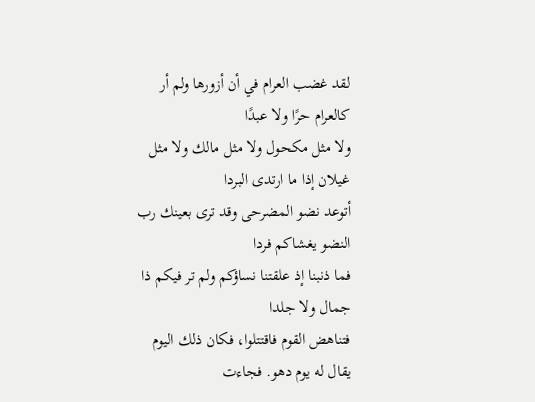لقد غضب العرام في أن أزورها ولم أر كالعرام حرًا ولا عبدًا
ولا مثل مكحول ولا مثل مالك ولا مثل غيلان إذا ما ارتدى البردا
أتوعد نضو المضرحى وقد ترى بعينك رب النضو يغشاكم فردا
فما ذنبنا إذ علقتنا نساؤكم ولم تر فيكم ذا جمال ولا جلدا
فتناهض القوم فاقتتلوا، فكان ذلك اليوم يقال له يوم دهو. فجاءت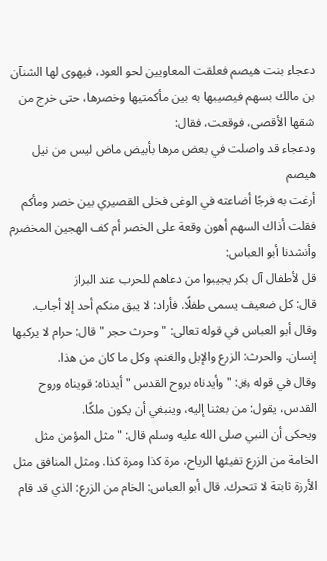دعجاء بنت هيصم فعلقت المعاويين لحو العود، فيهوى لها الشنآن بن مالك بسهم فيصيبها به بين مأكمتيها وخصرها، حتى خرج من شقها الأقصى، فوقعت، فقال:
ودعجاء قد واصلت في بعض مرها بأبيض ماض ليس من نيل هيصم
أرغت به فرجًا أضاعته في الوغى فخلى القصيري بين خصر ومأكم
فقلت أذاك السهم أهون وقعة على الخصر أم كف الهجين المخضرم
وأنشدنا أبو العباس:
قل لأطفال آل بكر يجيبوا من دعاهم للحرب عند البراز
قال: كل ضعيف يسمى طفلًا. فأراد: لا يبق منكم أحد إلا أجاب.
وقال أبو العباس في قوله تعالى: " وحرث حجر " قال: حرام لا يركبها إنسان. والحرث: الزرع والإبل والغنم، وكل ما كان من هذا.
وقال في قوله ﷿: " وأيدناه بروح القدس " أيدناه: قويناه وروح القدس، يقول: من بعثنا إليه، وينبغي أن يكون ملكًا.
ويحكى أن النبي صلى الله عليه وسلم قال: " مثل المؤمن مثل الخامة من الزرع تفيئها الرياح، مرة كذا ومرة كذا. ومثل المنافق مثل الأرزة ثابتة لا تتحرك. قال أبو العباس: الخام من الزرع: الذي قد قام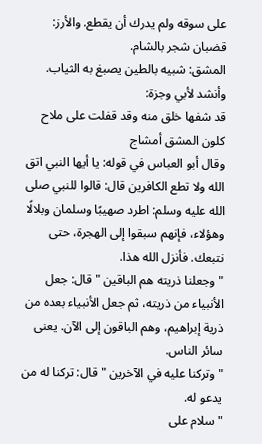على سوقه ولم يدرك أن يقطع. والأرز: قضبان شجر بالشام.
المشق: شبيه بالطين يصبغ به الثياب. وأنشد لأبي وجزة:
قد شفها خلق منه وقد قفلت على ملاح كلون المشق أمشاج
وقال أبو العباس في قوله: يا أيها النبي اتق الله ولا تطع الكافرين قال: قالوا للنبي صلى الله عليه وسلم: اطرد صهيبًا وسلمان وبلالًا وهؤلاء، فإنهم سبقوا إلى الهجرة، حتى نتبعك. فأنزل الله هذا.
" وجعلنا ذريته هم الباقين " قال: جعل الأنبياء من ذريته، ثم جعل الأنبياء بعده من ذرية إبراهيم، وهم الباقون إلى الآن. يعنى سائر الناس.
" وتركنا عليه في الآخرين " قال: تركنا له من يدعو له.
" سلام على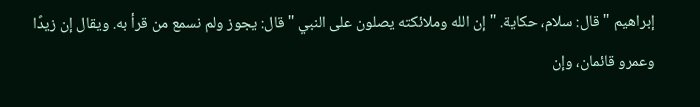إبراهيم " قال: سلام، حكاية. " إن الله وملائكته يصلون على النبي " قال: يجوز ولم نسمع من قرأ به. ويقال إن زيدًا وعمرو قائمان، وإن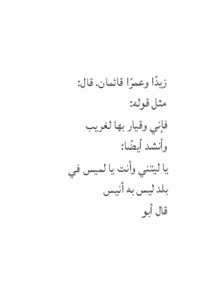زيدًا وعمرًا قائمان. قال: مثل قوله:
فإني وقيار بها لغريب
وأنشد أيضًا:
يا ليتني وأنت يا لميس في بلد ليس به أنيس
قال أبو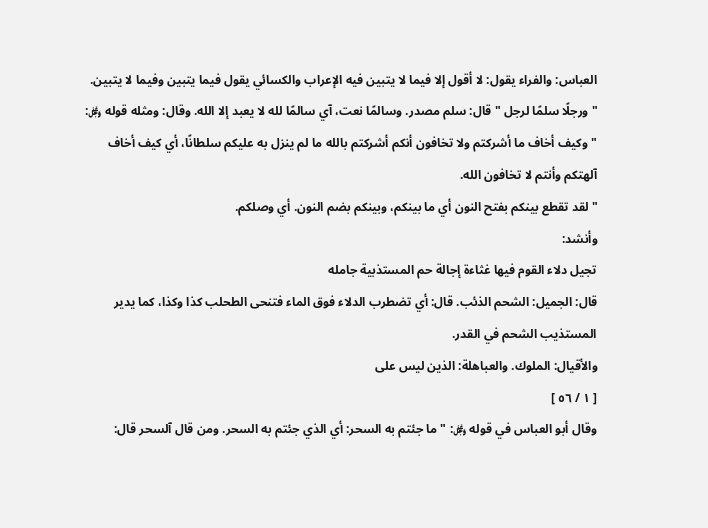العباس: والفراء يقول: لا أقول إلا فيما لا يتبين فيه الإعراب والكسائي يقول فيما يتبين وفيما لا يتبين.
" ورجلًا سلمًا لرجل " قال: سلم مصدر. وسالمًا نعت، آي سالمًا لله لا يعبد إلا الله. وقال: ومثله قوله ﷿: " وكيف أخاف ما أشركتم ولا تخافون أنكم أشركتم بالله ما لم ينزل به عليكم سلطانًا، أي كيف أخاف آلهتكم وأنتم لا تخافون الله.
" لقد تقطع بينكم بفتح النون أي ما بينكم، وبينكم بضم النون. أي وصلكم.
وأنشد:
تجيل دلاء القوم فيها غثاءة إجالة حم المستذبية جامله
قال: الجميل: الشحم الذئب. قال: أي تضطرب الدلاء فوق الماء فتنحى الطحلب كذا وكذا، كما يدير المستذيب الشحم في القدر.
والأقيال: الملوك. والعباهلة: الذين ليس على
[ ١ / ٥٦ ]
وقال أبو العباس في قوله ﷿: " ما جئتم به السحر: أي الذي جئتم به السحر. ومن قال آلسحر قال: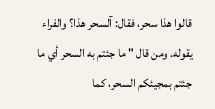قالوا هذا سحر، فقال: آلسحر هذا؟ والفراء يقوله. ومن قال " ما جئتم به السحر أي ما جئتم بمجيئكم السحر، كما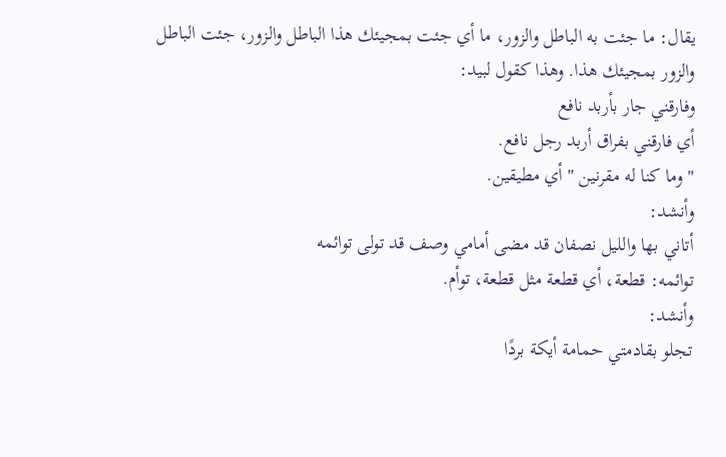يقال: ما جئت به الباطل والزور، ما أي جئت بمجيئك هذا الباطل والزور، جئت الباطل والزور بمجيئك هذا. وهذا كقول لبيد:
وفارقني جار بأربد نافع
أي فارقني بفراق أربد رجل نافع.
" وما كنا له مقرنين " أي مطيقين.
وأنشد:
أتاني بها والليل نصفان قد مضى أمامي وصف قد تولى توائمه
توائمه: قطعة، أي قطعة مثل قطعة، توأم.
وأنشد:
تجلو بقادمتي حمامة أيكة بردًا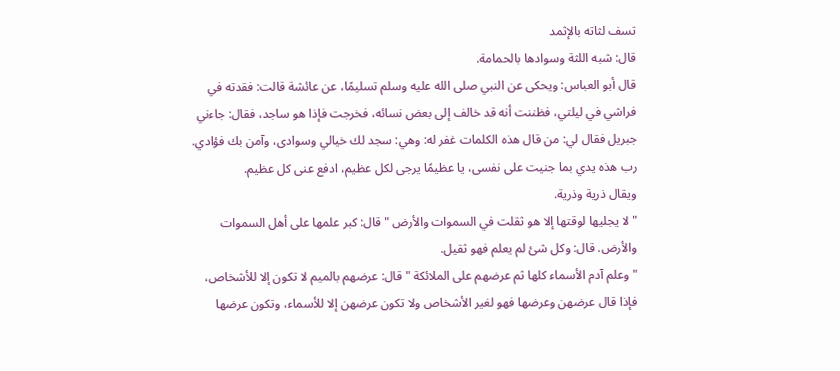تسف لثاته بالإثمد
قال: شبه اللثة وسوادها بالحمامة.
قال أبو العباس: ويحكى عن النبي صلى الله عليه وسلم تسليمًا، عن عائشة قالت: فقدته في فراشي في ليلتي، فظننت أنه قد خالف إلى بعض نسائه، فخرجت فإذا هو ساجد، فقال: جاءني جبريل فقال لي: من قال هذه الكلمات غفر له: وهي: سجد لك خيالي وسوادى، وآمن بك فؤادي. رب هذه يدي بما جنيت على نفسى، يا عظيمًا يرجى لكل عظيم، ادفع عنى كل عظيم.
ويقال ذرية وذرية.
" لا يجليها لوقتها إلا هو ثقلت في السموات والأرض " قال: كبر علمها على أهل السموات والأرض. قال: وكل شئ لم يعلم فهو ثقيل.
" وعلم آدم الأسماء كلها ثم عرضهم على الملائكة " قال: عرضهم بالميم لا تكون إلا للأشخاص، فإذا قال عرضهن وعرضها فهو لغير الأشخاص ولا تكون عرضهن إلا للأسماء، وتكون عرضها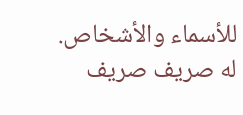للأسماء والأشخاص.
له صريف صريف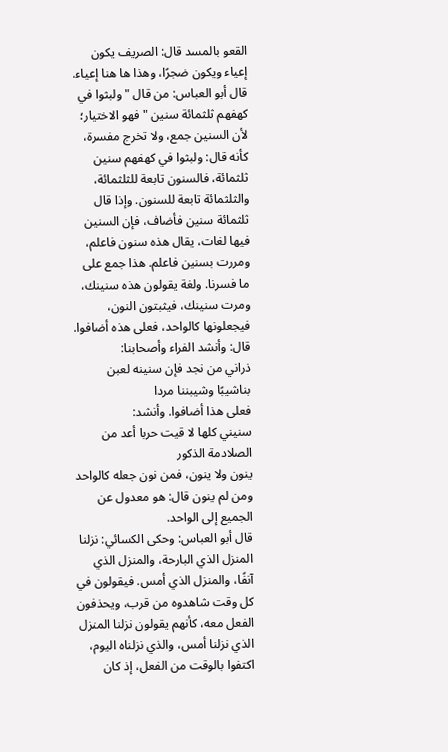القعو بالمسد قال: الصريف يكون إعياء ويكون ضجرًا، وهذا ها هنا إعياء.
قال أبو العباس: من قال " ولبثوا في كهفهم ثلثمائة سنين " فهو الاختيار؛ لأن السنين جمع، ولا تخرج مفسرة، كأنه قال: ولبثوا في كهفهم سنين ثلثمائة، فالسنون تابعة للثلثمائة، والثلثمائة تابعة للسنون. وإذا قال ثلثمائة سنين فأضاف، فإن السنين فيها لغات، يقال هذه سنون فاعلم، ومررت بسنين فاعلم. هذا جمع على ما فسرنا. ولغة يقولون هذه سنينك، ومرت سنينك، فيثبتون النون، فيجعلونها كالواحد، فعلى هذه أضافوا. قال: وأنشد الفراء وأصحابنا:
ذراني من نجد فإن سنينه لعبن بناشيبًا وشيبننا مردا
فعلى هذا أضافوا. وأنشد:
سنيني كلها لا قيت حربا أعد من الصلادمة الذكور
ينون ولا ينون، فمن نون جعله كالواحد ومن لم ينون قال: هو معدول عن الجميع إلى الواحد.
قال أبو العباس: وحكى الكسائي: نزلنا المنزل الذي البارحة، والمنزل الذي آنفًا، والمنزل الذي أمس. فيقولون في كل وقت شاهدوه من قرب، ويحذفون الفعل معه، كأنهم يقولون نزلنا المنزل الذي نزلنا أمس، والذي نزلناه اليوم، اكتفوا بالوقت من الفعل، إذ كان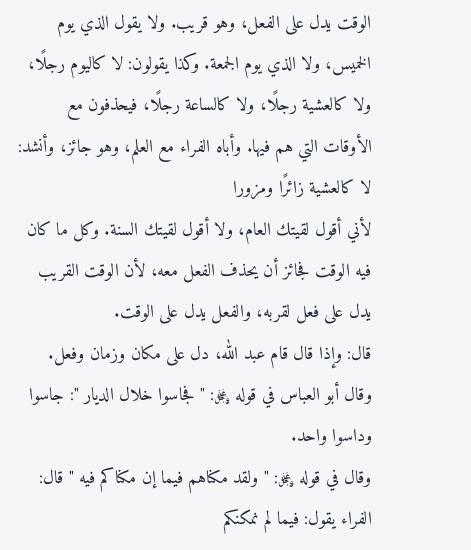الوقت يدل على الفعل، وهو قريب. ولا يقول الذي يوم الخميس، ولا الذي يوم الجمعة. وكذا يقولون: لا كاليوم رجلًا، ولا كالعشية رجلًا، ولا كالساعة رجلًا، فيحذفون مع الأوقات التي هم فيها. وأباه الفراء مع العلم، وهو جائز، وأنشد:
لا كالعشية زائرًا ومزورا
لأني أقول لقيتك العام، ولا أقول لقيتك السنة. وكل ما كان فيه الوقت فجائز أن يحذف الفعل معه، لأن الوقت القريب يدل على فعل لقربه، والفعل يدل على الوقت.
قال: وإذا قال قام عبد الله، دل على مكان وزمان وفعل.
وقال أبو العباس في قوله ﷿: " فجاسوا خلال الديار ": جاسوا وداسوا واحد.
وقال في قوله ﷿: " ولقد مكناهم فيما إن مكناكم فيه " قال: الفراء يقول: فيما لم نمكنكم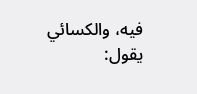فيه، والكسائي يقول: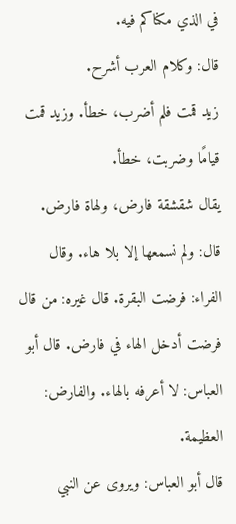في الذي مكناكم فيه.
قال: وكلام العرب أشرح.
زيد قمت فلم أضرب، خطأ. وزيد قمت قيامًا وضربت، خطأ.
يقال شقشقة فارض، ولهاة فارض. قال: ولم نسمعها إلا بلا هاء. وقال الفراء: فرضت البقرة. قال غيره: من قال فرضت أدخل الهاء في فارض. قال أبو العباس: لا أعرفه بالهاء. والفارض: العظيمة.
قال أبو العباس: ويروى عن النبي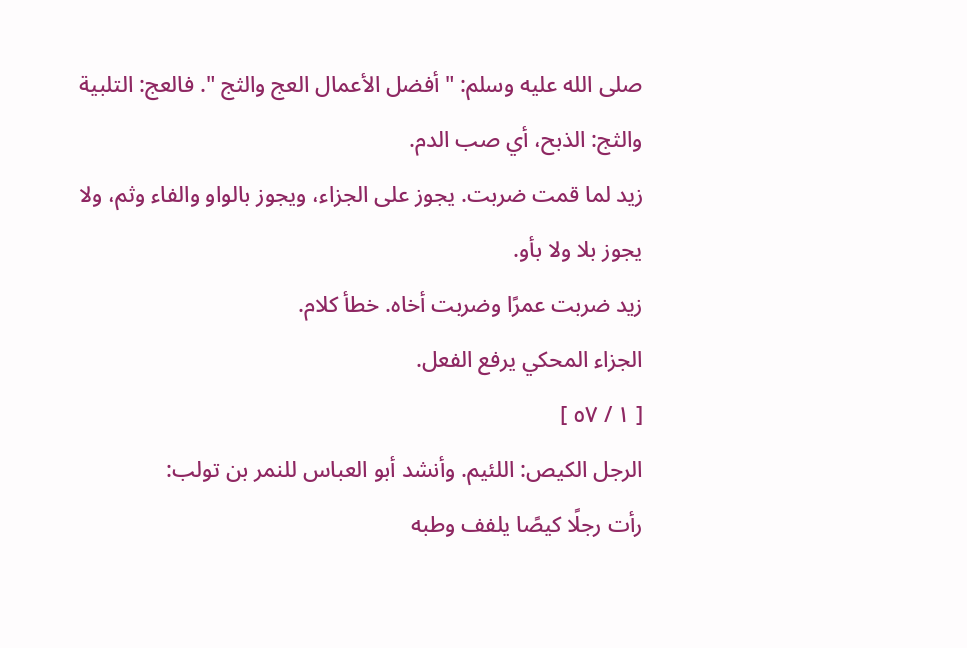صلى الله عليه وسلم: " أفضل الأعمال العج والثج ". فالعج: التلبية والثج: الذبح، أي صب الدم.
زيد لما قمت ضربت. يجوز على الجزاء، ويجوز بالواو والفاء وثم، ولا يجوز بلا ولا بأو.
زيد ضربت عمرًا وضربت أخاه. خطأ كلام.
الجزاء المحكي يرفع الفعل.
[ ١ / ٥٧ ]
الرجل الكيص: اللئيم. وأنشد أبو العباس للنمر بن تولب:
رأت رجلًا كيصًا يلفف وطبه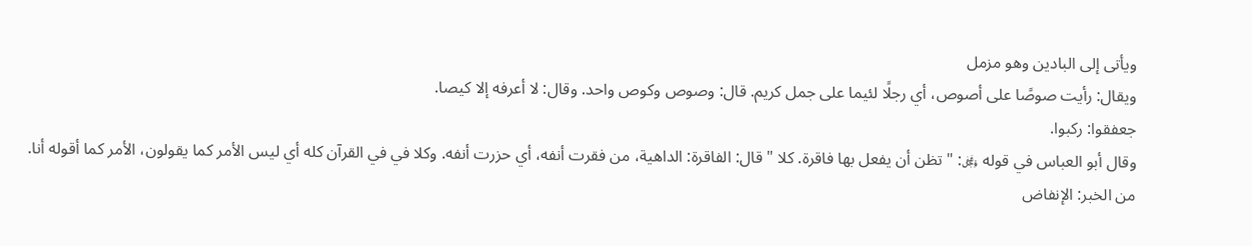ويأتى إلى البادين وهو مزمل
ويقال: رأيت صوصًا على أصوص، أي رجلًا لئيما على جمل كريم. قال: وصوص وكوص واحد. وقال: لا أعرفه إلا كيصا.
جعفقوا: ركبوا.
وقال أبو العباس في قوله ﷿: " تظن أن يفعل بها فاقرة. كلا " قال: الفاقرة: الداهية، من فقرت أنفه، أي حزرت أنفه. وكلا في في القرآن كله أي ليس الأمر كما يقولون، الأمر كما أقوله أنا.
من الخبر: الإنفاض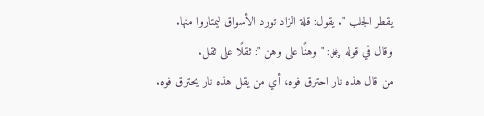يقطر الجلب ". يقول: قلة الزاد تورد الأسواق ليمتاروا منها.
وقال في قوله ﷿: " وهنًا على وهن ": ثقلًا على ثقل.
من قال هذه نار احترق فوه، أي من يقل هذه نار يحترق فوه.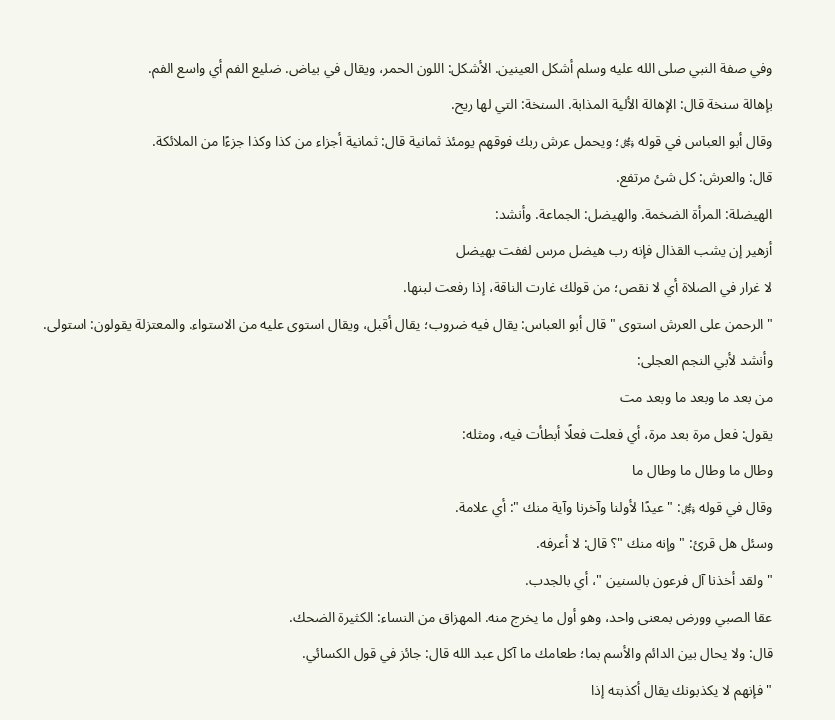وفي صفة النبي صلى الله عليه وسلم أشكل العينين. الأشكل: اللون الحمر، ويقال في بياض. ضليع الفم أي واسع الفم.
بإهالة سنخة قال: الإهالة الألية المذابة. السنخة: التي لها ريح.
وقال أبو العباس في قوله ﷿؛ ويحمل عرش ربك فوقهم يومئذ ثمانية قال: ثمانية أجزاء من كذا وكذا جزءًا من الملائكة.
قال: والعرش: كل شئ مرتفع.
الهيضلة: المرأة الضخمة. والهيضل: الجماعة. وأنشد:
أزهير إن يشب القذال فإنه رب هيضل مرس لففت بهيضل
لا غرار في الصلاة أي لا نقص؛ من قولك غارت الناقة، إذا رفعت لبنها.
" الرحمن على العرش استوى " قال أبو العباس: يقال فيه ضروب؛ يقال أقبل، ويقال استوى عليه من الاستواء. والمعتزلة يقولون: استولى. وأنشد لأبي النجم العجلى:
من بعد ما وبعد ما وبعد مت
يقول: فعل مرة بعد مرة، أي فعلت فعلًا أبطأت فيه، ومثله:
وطال ما وطال ما وطال ما
وقال في قوله ﷿: " عيدًا لأولنا وآخرنا وآية منك ": أي علامة.
وسئل هل قرئ: " وإنه منك "؟ قال: لا أعرفه.
" ولقد أخذنا آل فرعون بالسنين "، أي بالجدب.
عقا الصبي وورض بمعنى واحد، وهو أول ما يخرج منه. المهزاق من النساء: الكثيرة الضحك.
قال: ولا يحال بين الدائم والأسم بما؛ طعامك ما آكل عبد الله قال: جائز في قول الكسائي.
" فإنهم لا يكذبونك يقال أكذبته إذا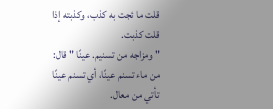قلت ما ئجت به كذب، وكذبته إذا قلت كذبت.
" ومزاجه من تسنيم. عينًا " قال: من ماء تسنم عينًا، أي تسنم عينًا تأتي من معال.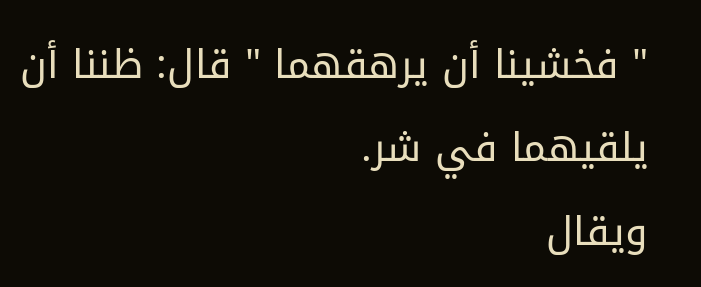" فخشينا أن يرهقهما " قال: ظننا أن يلقيهما في شر.
ويقال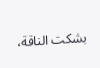بشكت الناقة،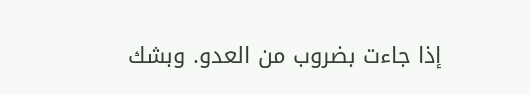إذا جاءت بضروب من العدو. وبشك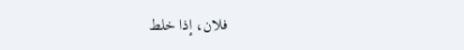فلان، إذا خلط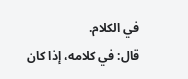في الكلام.
قال: في كلامه، إذا كان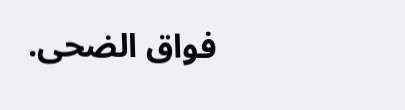فواق الضحى.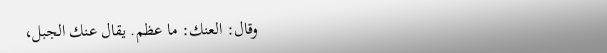وقال: العنك: ما عظم. يقال عنك الجبل،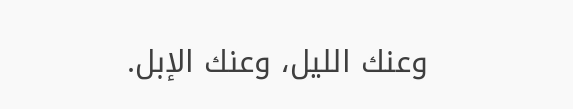وعنك الليل، وعنك الإبل.